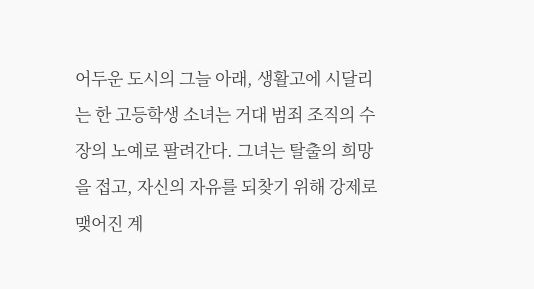어두운 도시의 그늘 아래, 생활고에 시달리는 한 고등학생 소녀는 거대 범죄 조직의 수장의 노예로 팔려간다. 그녀는 탈출의 희망을 접고, 자신의 자유를 되찾기 위해 강제로 맺어진 계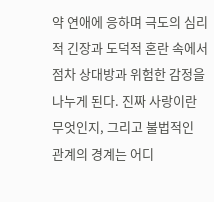약 연애에 응하며 극도의 심리적 긴장과 도덕적 혼란 속에서 점차 상대방과 위험한 감정을 나누게 된다. 진짜 사랑이란 무엇인지, 그리고 불법적인 관계의 경계는 어디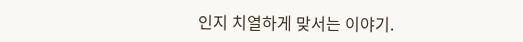인지 치열하게 맞서는 이야기.